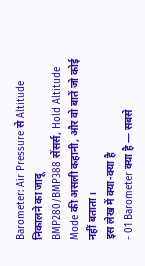Barometer: Air Pressure से Altitude निकालने का जादू
BMP280/BMP388 सेंसर्स, Hold Altitude Mode की असली कहानी, और वो बातें जो कोई नहीं बताता।
इस लेख में क्या-क्या है
- 01 Barometer क्या है — सबसे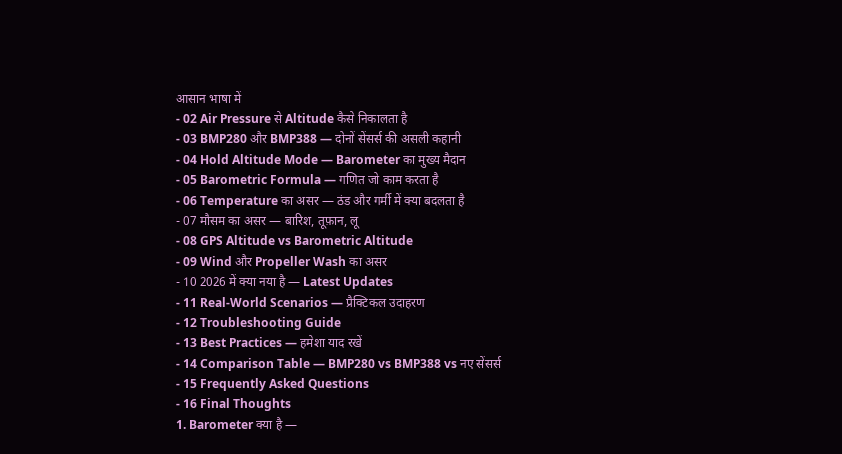आसान भाषा में
- 02 Air Pressure से Altitude कैसे निकालता है
- 03 BMP280 और BMP388 — दोनों सेंसर्स की असली कहानी
- 04 Hold Altitude Mode — Barometer का मुख्य मैदान
- 05 Barometric Formula — गणित जो काम करता है
- 06 Temperature का असर — ठंड और गर्मी में क्या बदलता है
- 07 मौसम का असर — बारिश, तूफ़ान, लू
- 08 GPS Altitude vs Barometric Altitude
- 09 Wind और Propeller Wash का असर
- 10 2026 में क्या नया है — Latest Updates
- 11 Real-World Scenarios — प्रैक्टिकल उदाहरण
- 12 Troubleshooting Guide
- 13 Best Practices — हमेशा याद रखें
- 14 Comparison Table — BMP280 vs BMP388 vs नए सेंसर्स
- 15 Frequently Asked Questions
- 16 Final Thoughts
1. Barometer क्या है —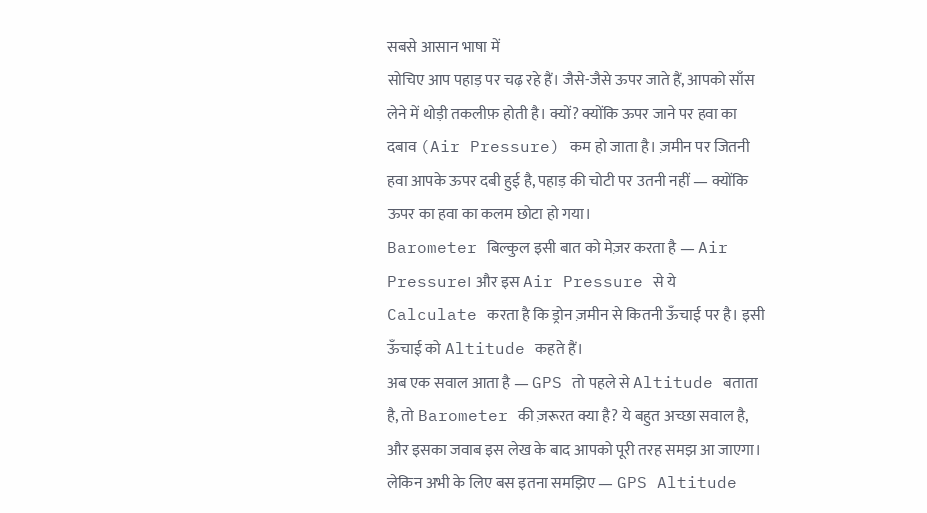सबसे आसान भाषा में
सोचिए आप पहाड़ पर चढ़ रहे हैं। जैसे-जैसे ऊपर जाते हैं, आपको साँस लेने में थोड़ी तकलीफ़ होती है। क्यों? क्योंकि ऊपर जाने पर हवा का दबाव (Air Pressure) कम हो जाता है। ज़मीन पर जितनी हवा आपके ऊपर दबी हुई है, पहाड़ की चोटी पर उतनी नहीं — क्योंकि ऊपर का हवा का कलम छोटा हो गया।
Barometer बिल्कुल इसी बात को मेज़र करता है — Air Pressure। और इस Air Pressure से ये Calculate करता है कि ड्रोन ज़मीन से कितनी ऊँचाई पर है। इसी ऊँचाई को Altitude कहते हैं।
अब एक सवाल आता है — GPS तो पहले से Altitude बताता है, तो Barometer की ज़रूरत क्या है? ये बहुत अच्छा सवाल है, और इसका जवाब इस लेख के बाद आपको पूरी तरह समझ आ जाएगा। लेकिन अभी के लिए बस इतना समझिए — GPS Altitude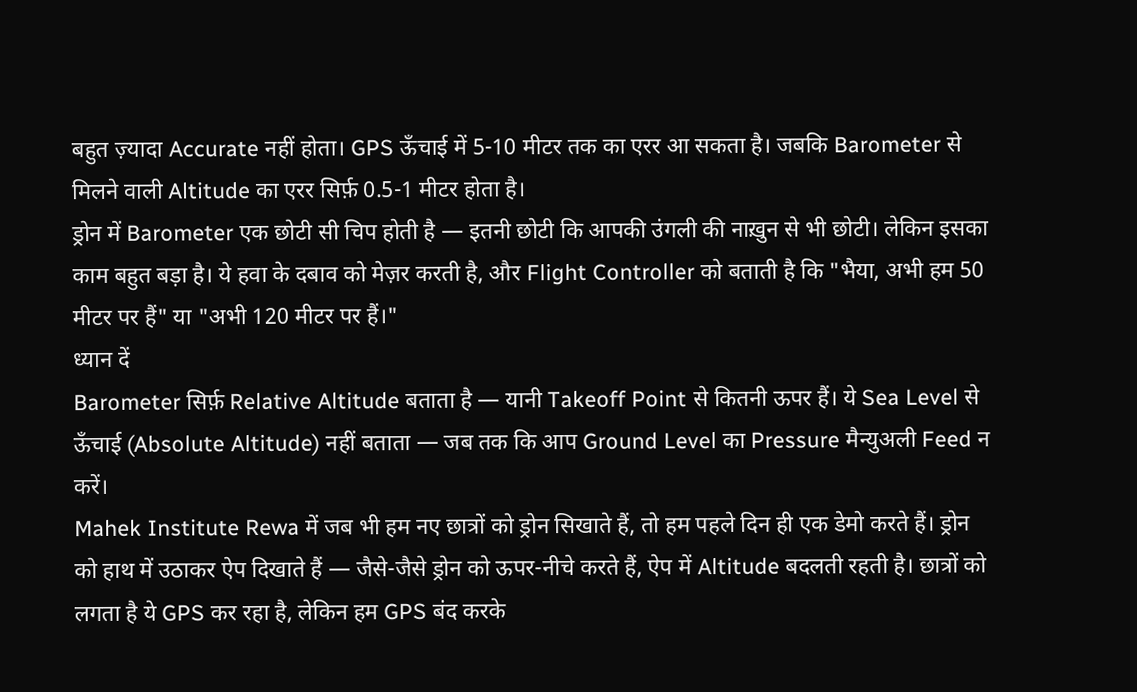बहुत ज़्यादा Accurate नहीं होता। GPS ऊँचाई में 5-10 मीटर तक का एरर आ सकता है। जबकि Barometer से मिलने वाली Altitude का एरर सिर्फ़ 0.5-1 मीटर होता है।
ड्रोन में Barometer एक छोटी सी चिप होती है — इतनी छोटी कि आपकी उंगली की नाख़ुन से भी छोटी। लेकिन इसका काम बहुत बड़ा है। ये हवा के दबाव को मेज़र करती है, और Flight Controller को बताती है कि "भैया, अभी हम 50 मीटर पर हैं" या "अभी 120 मीटर पर हैं।"
ध्यान दें
Barometer सिर्फ़ Relative Altitude बताता है — यानी Takeoff Point से कितनी ऊपर हैं। ये Sea Level से ऊँचाई (Absolute Altitude) नहीं बताता — जब तक कि आप Ground Level का Pressure मैन्युअली Feed न करें।
Mahek Institute Rewa में जब भी हम नए छात्रों को ड्रोन सिखाते हैं, तो हम पहले दिन ही एक डेमो करते हैं। ड्रोन को हाथ में उठाकर ऐप दिखाते हैं — जैसे-जैसे ड्रोन को ऊपर-नीचे करते हैं, ऐप में Altitude बदलती रहती है। छात्रों को लगता है ये GPS कर रहा है, लेकिन हम GPS बंद करके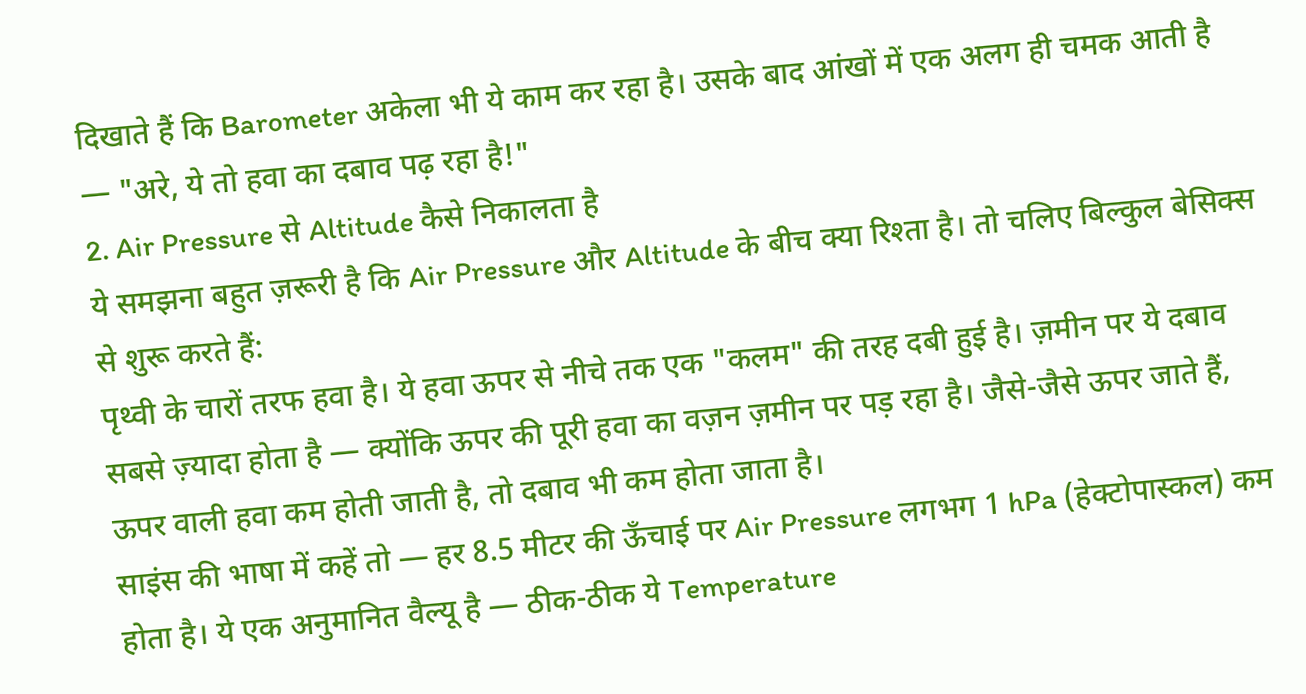दिखाते हैं कि Barometer अकेला भी ये काम कर रहा है। उसके बाद आंखों में एक अलग ही चमक आती है — "अरे, ये तो हवा का दबाव पढ़ रहा है!"
2. Air Pressure से Altitude कैसे निकालता है
ये समझना बहुत ज़रूरी है कि Air Pressure और Altitude के बीच क्या रिश्ता है। तो चलिए बिल्कुल बेसिक्स से शुरू करते हैं:
पृथ्वी के चारों तरफ हवा है। ये हवा ऊपर से नीचे तक एक "कलम" की तरह दबी हुई है। ज़मीन पर ये दबाव सबसे ज़्यादा होता है — क्योंकि ऊपर की पूरी हवा का वज़न ज़मीन पर पड़ रहा है। जैसे-जैसे ऊपर जाते हैं, ऊपर वाली हवा कम होती जाती है, तो दबाव भी कम होता जाता है।
साइंस की भाषा में कहें तो — हर 8.5 मीटर की ऊँचाई पर Air Pressure लगभग 1 hPa (हेक्टोपास्कल) कम होता है। ये एक अनुमानित वैल्यू है — ठीक-ठीक ये Temperature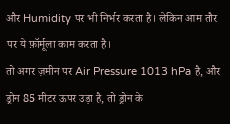और Humidity पर भी निर्भर करता है। लेकिन आम तौर पर ये फ़ॉर्मूला काम करता है।
तो अगर ज़मीन पर Air Pressure 1013 hPa है, और ड्रोन 85 मीटर ऊपर उड़ा है, तो ड्रोन के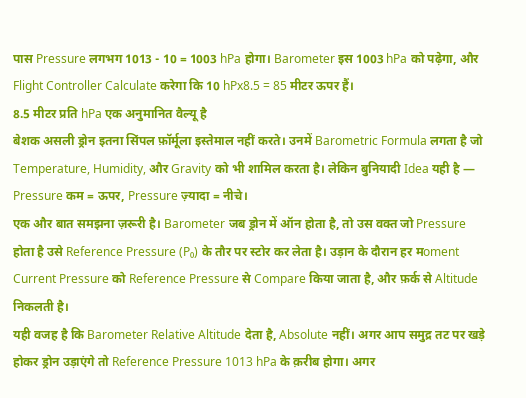पास Pressure लगभग 1013 - 10 = 1003 hPa होगा। Barometer इस 1003 hPa को पढ़ेगा, और Flight Controller Calculate करेगा कि 10 hPx8.5 = 85 मीटर ऊपर हैं।
8.5 मीटर प्रति hPa एक अनुमानित वैल्यू है
बेशक असली ड्रोन इतना सिंपल फ़ॉर्मूला इस्तेमाल नहीं करते। उनमें Barometric Formula लगता है जो Temperature, Humidity, और Gravity को भी शामिल करता है। लेकिन बुनियादी Idea यही है — Pressure कम = ऊपर, Pressure ज़्यादा = नीचे।
एक और बात समझना ज़रूरी है। Barometer जब ड्रोन में ऑन होता है, तो उस वक्त जो Pressure होता है उसे Reference Pressure (P₀) के तौर पर स्टोर कर लेता है। उड़ान के दौरान हर मoment Current Pressure को Reference Pressure से Compare किया जाता है, और फ़र्क से Altitude निकलती है।
यही वजह है कि Barometer Relative Altitude देता है, Absolute नहीं। अगर आप समुद्र तट पर खड़े होकर ड्रोन उड़ाएंगे तो Reference Pressure 1013 hPa के क़रीब होगा। अगर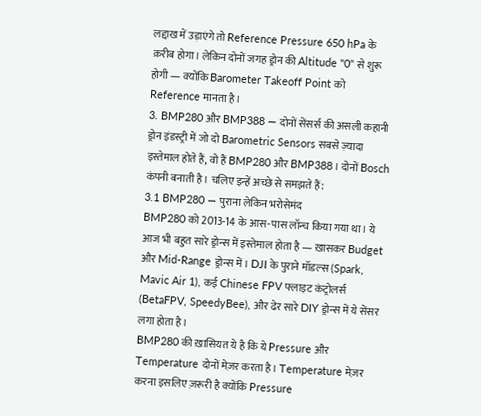लद्दाख में उड़ाएंगे तो Reference Pressure 650 hPa के क़रीब होगा। लेकिन दोनों जगह ड्रोन की Altitude "0" से शुरू होगी — क्योंकि Barometer Takeoff Point को Reference मानता है।
3. BMP280 और BMP388 — दोनों सेंसर्स की असली कहानी
ड्रोन इंडस्ट्री में जो दो Barometric Sensors सबसे ज़्यादा इस्तेमाल होते हैं, वो हैं BMP280 और BMP388। दोनों Bosch कंपनी बनाती है। चलिए इन्हें अच्छे से समझते हैं:
3.1 BMP280 — पुराना लेकिन भरोसेमंद
BMP280 को 2013-14 के आस-पास लॉन्च किया गया था। ये आज भी बहुत सारे ड्रोन्स में इस्तेमाल होता है — ख़ासकर Budget और Mid-Range ड्रोन्स में। DJI के पुराने मॉडल्स (Spark, Mavic Air 1), कई Chinese FPV फ्लाइट कंट्रोलर्स (BetaFPV, SpeedyBee), और ढेर सारे DIY ड्रोन्स में ये सेंसर लगा होता है।
BMP280 की ख़ासियत ये है कि ये Pressure और Temperature दोनों मेज़र करता है। Temperature मेज़र करना इसलिए ज़रूरी है क्योंकि Pressure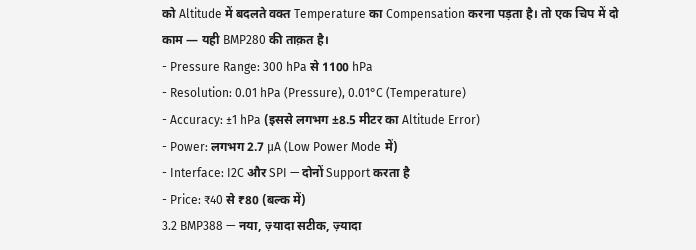को Altitude में बदलते वक्त Temperature का Compensation करना पड़ता है। तो एक चिप में दो काम — यही BMP280 की ताक़त है।
- Pressure Range: 300 hPa से 1100 hPa
- Resolution: 0.01 hPa (Pressure), 0.01°C (Temperature)
- Accuracy: ±1 hPa (इससे लगभग ±8.5 मीटर का Altitude Error)
- Power: लगभग 2.7 µA (Low Power Mode में)
- Interface: I2C और SPI — दोनों Support करता है
- Price: ₹40 से ₹80 (बल्क में)
3.2 BMP388 — नया, ज़्यादा सटीक, ज़्यादा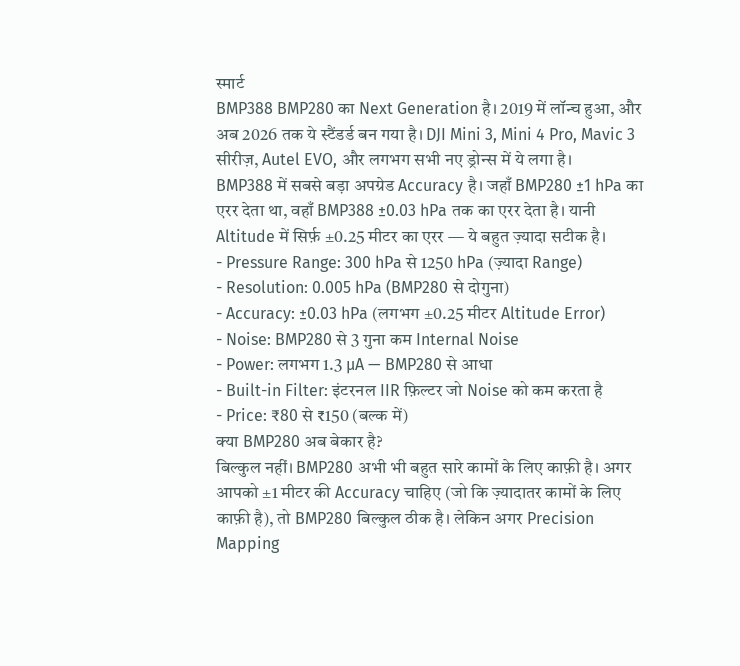स्मार्ट
BMP388 BMP280 का Next Generation है। 2019 में लॉन्च हुआ, और अब 2026 तक ये स्टैंडर्ड बन गया है। DJI Mini 3, Mini 4 Pro, Mavic 3 सीरीज़, Autel EVO, और लगभग सभी नए ड्रोन्स में ये लगा है।
BMP388 में सबसे बड़ा अपग्रेड Accuracy है। जहाँ BMP280 ±1 hPa का एरर देता था, वहाँ BMP388 ±0.03 hPa तक का एरर देता है। यानी Altitude में सिर्फ़ ±0.25 मीटर का एरर — ये बहुत ज़्यादा सटीक है।
- Pressure Range: 300 hPa से 1250 hPa (ज़्यादा Range)
- Resolution: 0.005 hPa (BMP280 से दोगुना)
- Accuracy: ±0.03 hPa (लगभग ±0.25 मीटर Altitude Error)
- Noise: BMP280 से 3 गुना कम Internal Noise
- Power: लगभग 1.3 µA — BMP280 से आधा
- Built-in Filter: इंटरनल IIR फ़िल्टर जो Noise को कम करता है
- Price: ₹80 से ₹150 (बल्क में)
क्या BMP280 अब बेकार है?
बिल्कुल नहीं। BMP280 अभी भी बहुत सारे कामों के लिए काफ़ी है। अगर आपको ±1 मीटर की Accuracy चाहिए (जो कि ज़्यादातर कामों के लिए काफ़ी है), तो BMP280 बिल्कुल ठीक है। लेकिन अगर Precision Mapping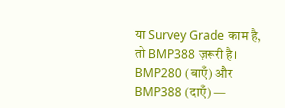या Survey Grade काम है, तो BMP388 ज़रूरी है।
BMP280 (बाएँ) और BMP388 (दाएँ) —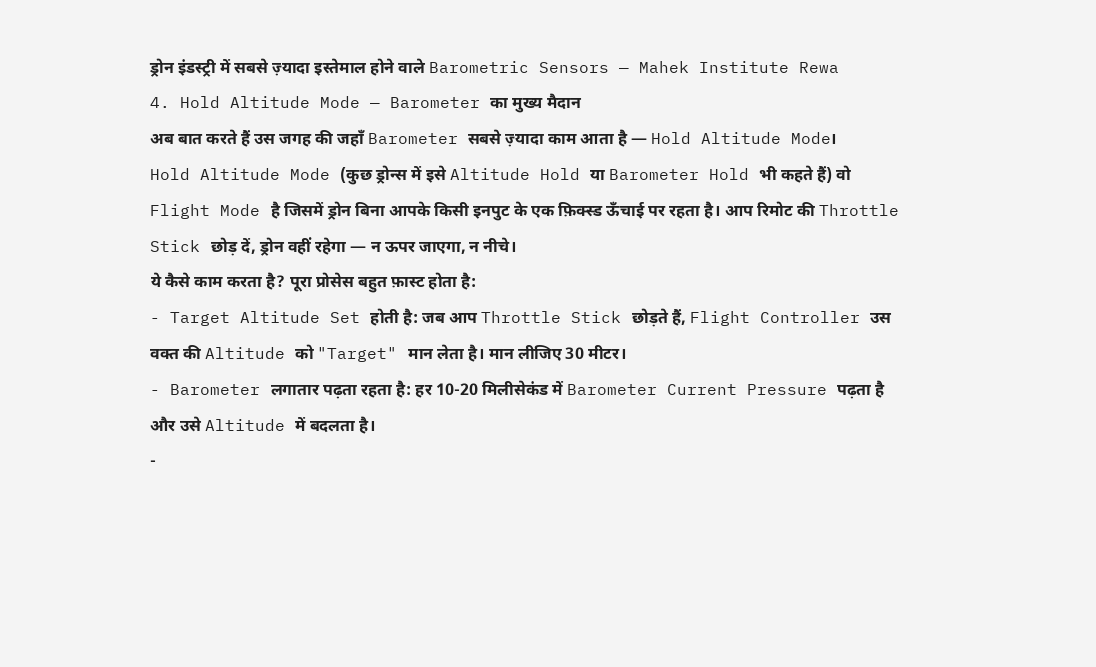ड्रोन इंडस्ट्री में सबसे ज़्यादा इस्तेमाल होने वाले Barometric Sensors — Mahek Institute Rewa
4. Hold Altitude Mode — Barometer का मुख्य मैदान
अब बात करते हैं उस जगह की जहाँ Barometer सबसे ज़्यादा काम आता है — Hold Altitude Mode।
Hold Altitude Mode (कुछ ड्रोन्स में इसे Altitude Hold या Barometer Hold भी कहते हैं) वो Flight Mode है जिसमें ड्रोन बिना आपके किसी इनपुट के एक फ़िक्स्ड ऊँचाई पर रहता है। आप रिमोट की Throttle Stick छोड़ दें, ड्रोन वहीं रहेगा — न ऊपर जाएगा, न नीचे।
ये कैसे काम करता है? पूरा प्रोसेस बहुत फ़ास्ट होता है:
- Target Altitude Set होती है: जब आप Throttle Stick छोड़ते हैं, Flight Controller उस वक्त की Altitude को "Target" मान लेता है। मान लीजिए 30 मीटर।
- Barometer लगातार पढ़ता रहता है: हर 10-20 मिलीसेकंड में Barometer Current Pressure पढ़ता है और उसे Altitude में बदलता है।
-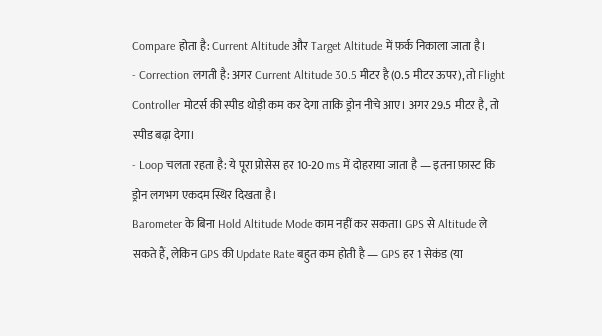Compare होता है: Current Altitude और Target Altitude में फ़र्क निकाला जाता है।
- Correction लगती है: अगर Current Altitude 30.5 मीटर है (0.5 मीटर ऊपर), तो Flight Controller मोटर्स की स्पीड थोड़ी कम कर देगा ताकि ड्रोन नीचे आए। अगर 29.5 मीटर है, तो स्पीड बढ़ा देगा।
- Loop चलता रहता है: ये पूरा प्रोसेस हर 10-20 ms में दोहराया जाता है — इतना फ़ास्ट कि ड्रोन लगभग एकदम स्थिर दिखता है।
Barometer के बिना Hold Altitude Mode काम नहीं कर सकता। GPS से Altitude ले सकते हैं, लेकिन GPS की Update Rate बहुत कम होती है — GPS हर 1 सेकंड (या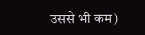उससे भी कम)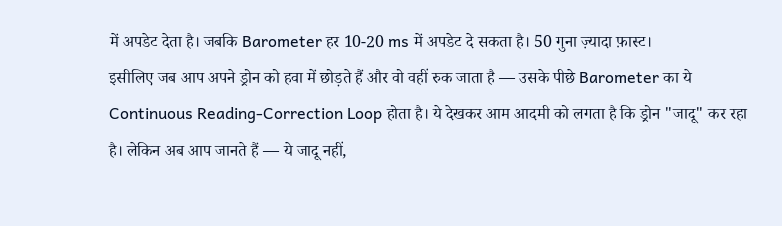में अपडेट देता है। जबकि Barometer हर 10-20 ms में अपडेट दे सकता है। 50 गुना ज़्यादा फ़ास्ट।
इसीलिए जब आप अपने ड्रोन को हवा में छोड़ते हैं और वो वहीं रुक जाता है — उसके पीछे Barometer का ये Continuous Reading-Correction Loop होता है। ये देखकर आम आदमी को लगता है कि ड्रोन "जादू" कर रहा है। लेकिन अब आप जानते हैं — ये जादू नहीं,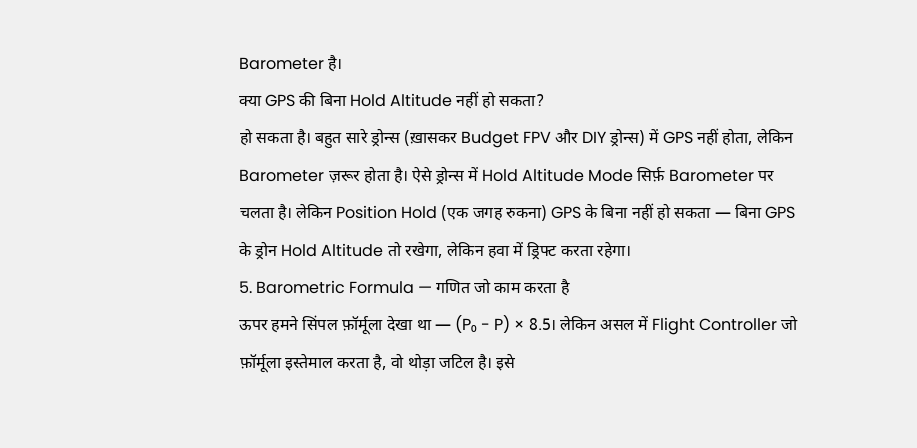Barometer है।
क्या GPS की बिना Hold Altitude नहीं हो सकता?
हो सकता है। बहुत सारे ड्रोन्स (ख़ासकर Budget FPV और DIY ड्रोन्स) में GPS नहीं होता, लेकिन Barometer ज़रूर होता है। ऐसे ड्रोन्स में Hold Altitude Mode सिर्फ़ Barometer पर चलता है। लेकिन Position Hold (एक जगह रुकना) GPS के बिना नहीं हो सकता — बिना GPS के ड्रोन Hold Altitude तो रखेगा, लेकिन हवा में ड्रिफ्ट करता रहेगा।
5. Barometric Formula — गणित जो काम करता है
ऊपर हमने सिंपल फ़ॉर्मूला देखा था — (P₀ - P) × 8.5। लेकिन असल में Flight Controller जो फ़ॉर्मूला इस्तेमाल करता है, वो थोड़ा जटिल है। इसे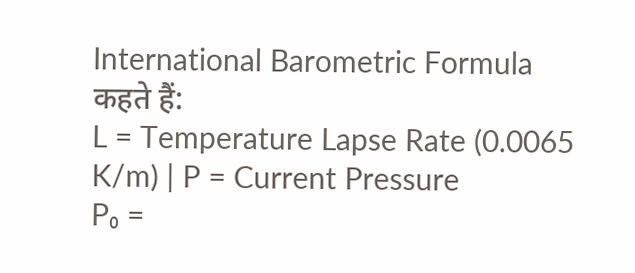International Barometric Formula कहते हैं:
L = Temperature Lapse Rate (0.0065 K/m) | P = Current Pressure
P₀ =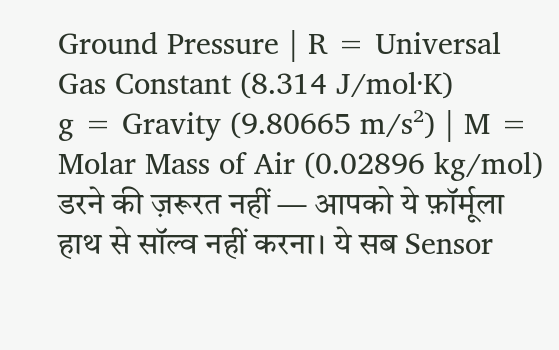Ground Pressure | R = Universal Gas Constant (8.314 J/mol·K)
g = Gravity (9.80665 m/s²) | M = Molar Mass of Air (0.02896 kg/mol)
डरने की ज़रूरत नहीं — आपको ये फ़ॉर्मूला हाथ से सॉल्व नहीं करना। ये सब Sensor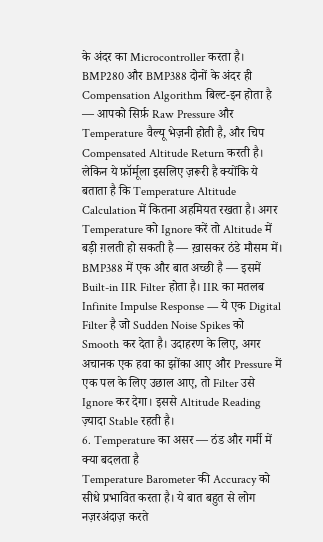के अंदर का Microcontroller करता है। BMP280 और BMP388 दोनों के अंदर ही Compensation Algorithm बिल्ट-इन होता है — आपको सिर्फ़ Raw Pressure और Temperature वैल्यू भेज़नी होती है, और चिप Compensated Altitude Return करती है।
लेकिन ये फ़ॉर्मूला इसलिए ज़रूरी है क्योंकि ये बताता है कि Temperature Altitude Calculation में कितना अहमियत रखता है। अगर Temperature को Ignore करें तो Altitude में बड़ी ग़लती हो सकती है — ख़ासकर ठंडे मौसम में।
BMP388 में एक और बात अच्छी है — इसमें Built-in IIR Filter होता है। IIR का मतलब Infinite Impulse Response — ये एक Digital Filter है जो Sudden Noise Spikes को Smooth कर देता है। उदाहरण के लिए, अगर अचानक एक हवा का झोंका आए और Pressure में एक पल के लिए उछाल आए, तो Filter उसे Ignore कर देगा। इससे Altitude Reading ज़्यादा Stable रहती है।
6. Temperature का असर — ठंड और गर्मी में क्या बदलता है
Temperature Barometer की Accuracy को सीधे प्रभावित करता है। ये बात बहुत से लोग नज़रअंदाज़ करते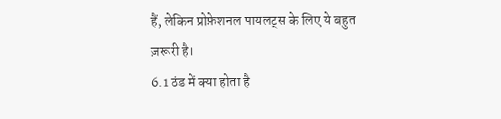हैं, लेकिन प्रोफ़ेशनल पायलट्स के लिए ये बहुत ज़रूरी है।
6.1 ठंड में क्या होता है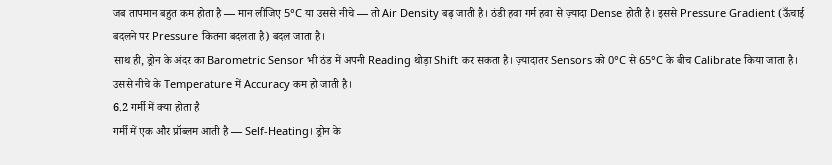जब तापमान बहुत कम होता है — मान लीजिए 5°C या उससे नीचे — तो Air Density बढ़ जाती है। ठंडी हवा गर्म हवा से ज़्यादा Dense होती है। इससे Pressure Gradient (ऊँचाई बदलने पर Pressure कितना बदलता है) बदल जाता है।
साथ ही, ड्रोन के अंदर का Barometric Sensor भी ठंड में अपनी Reading थोड़ा Shift कर सकता है। ज़्यादातर Sensors को 0°C से 65°C के बीच Calibrate किया जाता है। उससे नीचे के Temperature में Accuracy कम हो जाती है।
6.2 गर्मी में क्या होता है
गर्मी में एक और प्रॉब्लम आती है — Self-Heating। ड्रोन के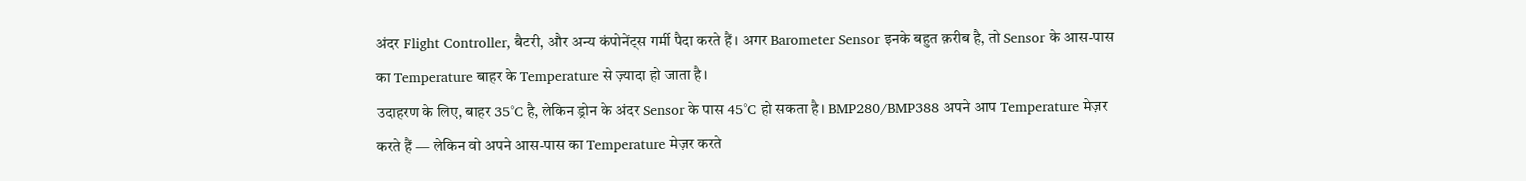अंदर Flight Controller, बैटरी, और अन्य कंपोनेंट्स गर्मी पैदा करते हैं। अगर Barometer Sensor इनके बहुत क़रीब है, तो Sensor के आस-पास का Temperature बाहर के Temperature से ज़्यादा हो जाता है।
उदाहरण के लिए, बाहर 35°C है, लेकिन ड्रोन के अंदर Sensor के पास 45°C हो सकता है। BMP280/BMP388 अपने आप Temperature मेज़र करते हैं — लेकिन वो अपने आस-पास का Temperature मेज़र करते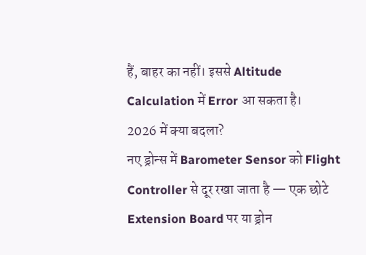हैं, बाहर का नहीं। इससे Altitude Calculation में Error आ सकता है।
2026 में क्या बदला?
नए ड्रोन्स में Barometer Sensor को Flight Controller से दूर रखा जाता है — एक छोटे Extension Board पर या ड्रोन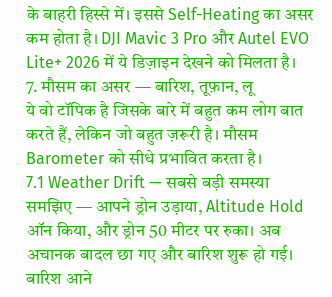के बाहरी हिस्से में। इससे Self-Heating का असर कम होता है। DJI Mavic 3 Pro और Autel EVO Lite+ 2026 में ये डिज़ाइन देखने को मिलता है।
7. मौसम का असर — बारिश, तूफ़ान, लू
ये वो टॉपिक है जिसके बारे में बहुत कम लोग बात करते हैं, लेकिन जो बहुत ज़रूरी है। मौसम Barometer को सीधे प्रभावित करता है।
7.1 Weather Drift — सबसे बड़ी समस्या
समझिए — आपने ड्रोन उड़ाया, Altitude Hold ऑन किया, और ड्रोन 50 मीटर पर रुका। अब अचानक बादल छा गए और बारिश शुरू हो गई। बारिश आने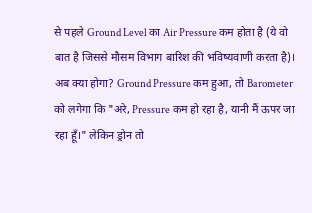से पहले Ground Level का Air Pressure कम होता है (ये वो बात है जिससे मौसम विभाग बारिश की भविष्यवाणी करता है)।
अब क्या होगा? Ground Pressure कम हुआ, तो Barometer को लगेगा कि "अरे, Pressure कम हो रहा है, यानी मैं ऊपर जा रहा हूँ।" लेकिन ड्रोन तो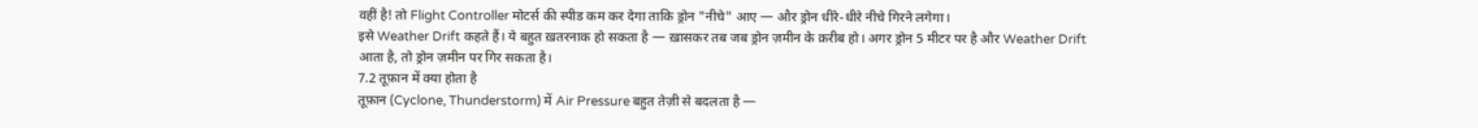वहीं है! तो Flight Controller मोटर्स की स्पीड कम कर देगा ताकि ड्रोन "नीचे" आए — और ड्रोन धीरे-धीरे नीचे गिरने लगेगा।
इसे Weather Drift कहते हैं। ये बहुत ख़तरनाक हो सकता है — ख़ासकर तब जब ड्रोन ज़मीन के क़रीब हो। अगर ड्रोन 5 मीटर पर है और Weather Drift आता है, तो ड्रोन ज़मीन पर गिर सकता है।
7.2 तूफ़ान में क्या होता है
तूफ़ान (Cyclone, Thunderstorm) में Air Pressure बहुत तेज़ी से बदलता है —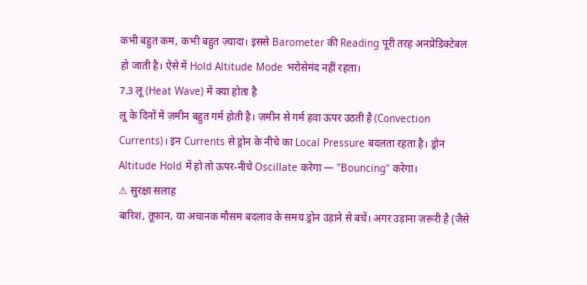कभी बहुत कम, कभी बहुत ज़्यादा। इससे Barometer की Reading पूरी तरह अनप्रेडिक्टेबल हो जाती है। ऐसे में Hold Altitude Mode भरोसेमंद नहीं रहता।
7.3 लू (Heat Wave) में क्या होता है
लू के दिनों में ज़मीन बहुत गर्म होती है। ज़मीन से गर्म हवा ऊपर उठती है (Convection Currents)। इन Currents से ड्रोन के नीचे का Local Pressure बदलता रहता है। ड्रोन Altitude Hold में हो तो ऊपर-नीचे Oscillate करेगा — "Bouncing" करेगा।
⚠ सुरक्षा सलाह
बारिश, तूफ़ान, या अचानक मौसम बदलाव के समय ड्रोन उड़ाने से बचें। अगर उड़ाना ज़रूरी है (जैसे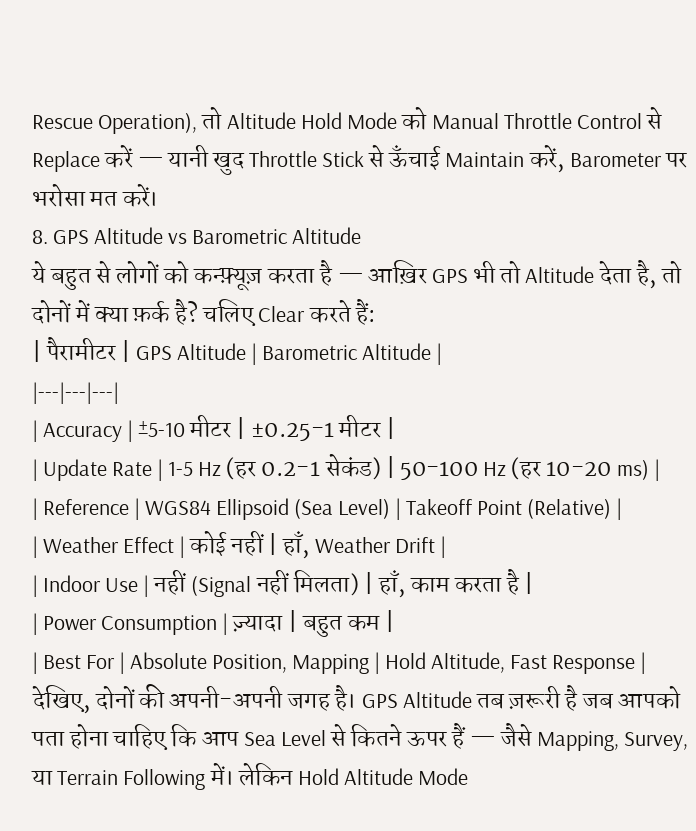Rescue Operation), तो Altitude Hold Mode को Manual Throttle Control से Replace करें — यानी खुद Throttle Stick से ऊँचाई Maintain करें, Barometer पर भरोसा मत करें।
8. GPS Altitude vs Barometric Altitude
ये बहुत से लोगों को कन्फ़्यूज़ करता है — आख़िर GPS भी तो Altitude देता है, तो दोनों में क्या फ़र्क है? चलिए Clear करते हैं:
| पैरामीटर | GPS Altitude | Barometric Altitude |
|---|---|---|
| Accuracy | ±5-10 मीटर | ±0.25-1 मीटर |
| Update Rate | 1-5 Hz (हर 0.2-1 सेकंड) | 50-100 Hz (हर 10-20 ms) |
| Reference | WGS84 Ellipsoid (Sea Level) | Takeoff Point (Relative) |
| Weather Effect | कोई नहीं | हाँ, Weather Drift |
| Indoor Use | नहीं (Signal नहीं मिलता) | हाँ, काम करता है |
| Power Consumption | ज़्यादा | बहुत कम |
| Best For | Absolute Position, Mapping | Hold Altitude, Fast Response |
देखिए, दोनों की अपनी-अपनी जगह है। GPS Altitude तब ज़रूरी है जब आपको पता होना चाहिए कि आप Sea Level से कितने ऊपर हैं — जैसे Mapping, Survey, या Terrain Following में। लेकिन Hold Altitude Mode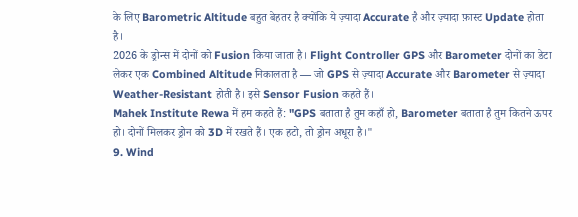के लिए Barometric Altitude बहुत बेहतर है क्योंकि ये ज़्यादा Accurate है और ज़्यादा फ़ास्ट Update होता है।
2026 के ड्रोन्स में दोनों को Fusion किया जाता है। Flight Controller GPS और Barometer दोनों का डेटा लेकर एक Combined Altitude निकालता है — जो GPS से ज़्यादा Accurate और Barometer से ज़्यादा Weather-Resistant होती है। इसे Sensor Fusion कहते हैं।
Mahek Institute Rewa में हम कहते हैं: "GPS बताता है तुम कहाँ हो, Barometer बताता है तुम कितने ऊपर हो। दोनों मिलकर ड्रोन को 3D में रखते हैं। एक हटो, तो ड्रोन अधूरा है।"
9. Wind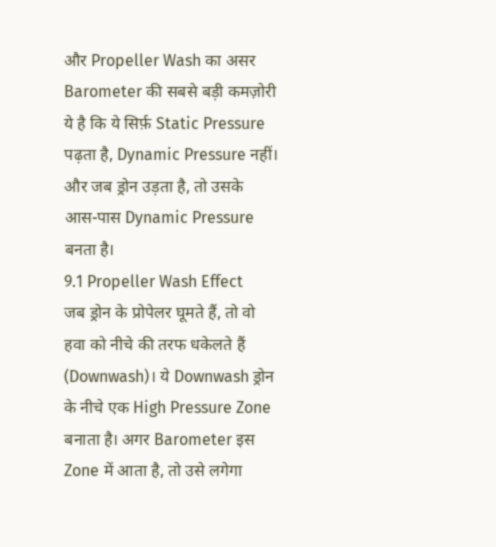और Propeller Wash का असर
Barometer की सबसे बड़ी कमज़ोरी ये है कि ये सिर्फ़ Static Pressure पढ़ता है, Dynamic Pressure नहीं। और जब ड्रोन उड़ता है, तो उसके आस-पास Dynamic Pressure बनता है।
9.1 Propeller Wash Effect
जब ड्रोन के प्रोपेलर घूमते हैं, तो वो हवा को नीचे की तरफ धकेलते हैं (Downwash)। ये Downwash ड्रोन के नीचे एक High Pressure Zone बनाता है। अगर Barometer इस Zone में आता है, तो उसे लगेगा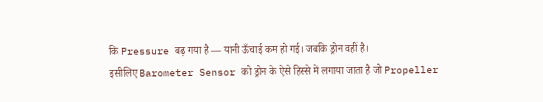कि Pressure बढ़ गया है — यानी ऊँचाई कम हो गई। जबकि ड्रोन वहीं है।
इसीलिए Barometer Sensor को ड्रोन के ऐसे हिस्से में लगाया जाता है जो Propeller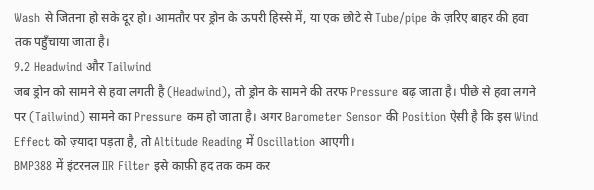Wash से जितना हो सके दूर हो। आमतौर पर ड्रोन के ऊपरी हिस्से में, या एक छोटे से Tube/pipe के ज़रिए बाहर की हवा तक पहुँचाया जाता है।
9.2 Headwind और Tailwind
जब ड्रोन को सामने से हवा लगती है (Headwind), तो ड्रोन के सामने की तरफ Pressure बढ़ जाता है। पीछे से हवा लगने पर (Tailwind) सामने का Pressure कम हो जाता है। अगर Barometer Sensor की Position ऐसी है कि इस Wind Effect को ज़्यादा पड़ता है, तो Altitude Reading में Oscillation आएगी।
BMP388 में इंटरनल IIR Filter इसे काफ़ी हद तक कम कर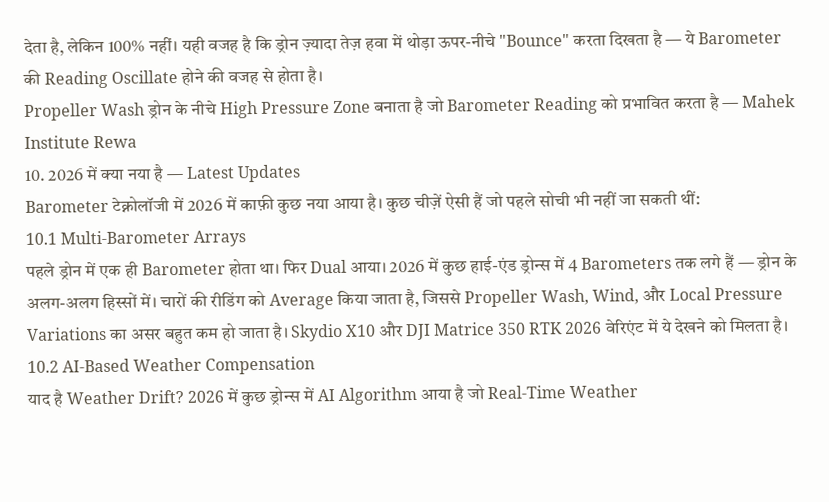देता है, लेकिन 100% नहीं। यही वजह है कि ड्रोन ज़्यादा तेज़ हवा में थोड़ा ऊपर-नीचे "Bounce" करता दिखता है — ये Barometer की Reading Oscillate होने की वजह से होता है।
Propeller Wash ड्रोन के नीचे High Pressure Zone बनाता है जो Barometer Reading को प्रभावित करता है — Mahek Institute Rewa
10. 2026 में क्या नया है — Latest Updates
Barometer टेक्नोलॉजी में 2026 में काफ़ी कुछ नया आया है। कुछ चीज़ें ऐसी हैं जो पहले सोची भी नहीं जा सकती थीं:
10.1 Multi-Barometer Arrays
पहले ड्रोन में एक ही Barometer होता था। फिर Dual आया। 2026 में कुछ हाई-एंड ड्रोन्स में 4 Barometers तक लगे हैं — ड्रोन के अलग-अलग हिस्सों में। चारों की रीडिंग को Average किया जाता है, जिससे Propeller Wash, Wind, और Local Pressure Variations का असर बहुत कम हो जाता है। Skydio X10 और DJI Matrice 350 RTK 2026 वेरिएंट में ये देखने को मिलता है।
10.2 AI-Based Weather Compensation
याद है Weather Drift? 2026 में कुछ ड्रोन्स में AI Algorithm आया है जो Real-Time Weather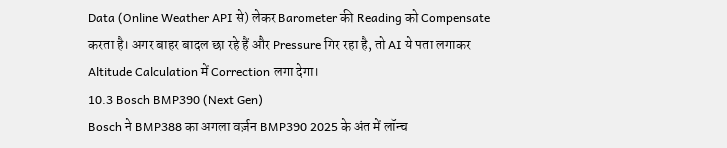Data (Online Weather API से) लेकर Barometer की Reading को Compensate करता है। अगर बाहर बादल छा रहे हैं और Pressure गिर रहा है, तो AI ये पता लगाकर Altitude Calculation में Correction लगा देगा।
10.3 Bosch BMP390 (Next Gen)
Bosch ने BMP388 का अगला वर्ज़न BMP390 2025 के अंत में लॉन्च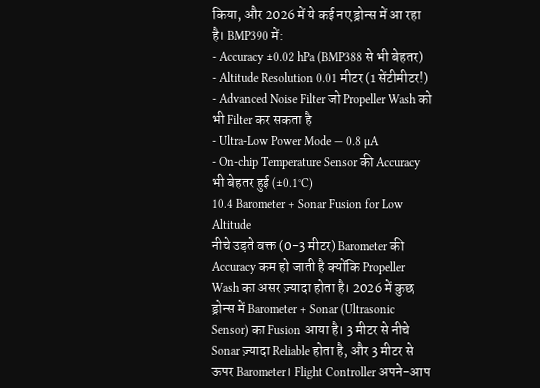किया, और 2026 में ये कई नए ड्रोन्स में आ रहा है। BMP390 में:
- Accuracy ±0.02 hPa (BMP388 से भी बेहतर)
- Altitude Resolution 0.01 मीटर (1 सेंटीमीटर!)
- Advanced Noise Filter जो Propeller Wash को भी Filter कर सकता है
- Ultra-Low Power Mode — 0.8 µA
- On-chip Temperature Sensor की Accuracy भी बेहतर हुई (±0.1°C)
10.4 Barometer + Sonar Fusion for Low Altitude
नीचे उड़ते वक्त (0-3 मीटर) Barometer की Accuracy कम हो जाती है क्योंकि Propeller Wash का असर ज़्यादा होता है। 2026 में कुछ ड्रोन्स में Barometer + Sonar (Ultrasonic Sensor) का Fusion आया है। 3 मीटर से नीचे Sonar ज़्यादा Reliable होता है, और 3 मीटर से ऊपर Barometer। Flight Controller अपने-आप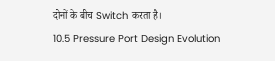दोनों के बीच Switch करता है।
10.5 Pressure Port Design Evolution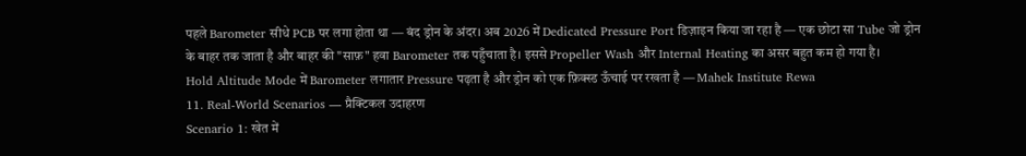पहले Barometer सीधे PCB पर लगा होता था — बंद ड्रोन के अंदर। अब 2026 में Dedicated Pressure Port डिज़ाइन किया जा रहा है — एक छोटा सा Tube जो ड्रोन के बाहर तक जाता है और बाहर की "साफ़" हवा Barometer तक पहुँचाता है। इससे Propeller Wash और Internal Heating का असर बहुत कम हो गया है।
Hold Altitude Mode में Barometer लगातार Pressure पढ़ता है और ड्रोन को एक फ़िक्स्ड ऊँचाई पर रखता है — Mahek Institute Rewa
11. Real-World Scenarios — प्रैक्टिकल उदाहरण
Scenario 1: खेत में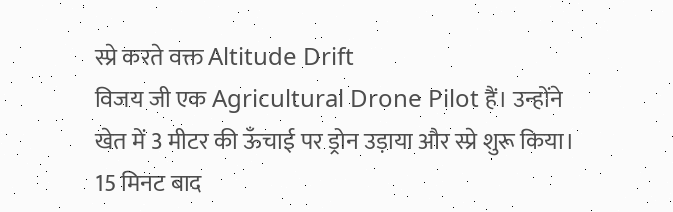स्प्रे करते वक्त Altitude Drift
विजय जी एक Agricultural Drone Pilot हैं। उन्होंने खेत में 3 मीटर की ऊँचाई पर ड्रोन उड़ाया और स्प्रे शुरू किया। 15 मिनट बाद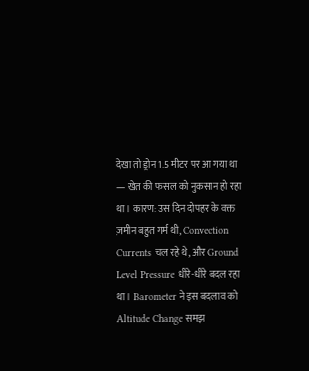देखा तो ड्रोन 1.5 मीटर पर आ गया था — खेत की फसल को नुकसान हो रहा था। कारण: उस दिन दोपहर के वक्त ज़मीन बहुत गर्म थी, Convection Currents चल रहे थे, और Ground Level Pressure धीरे-धीरे बदल रहा था। Barometer ने इस बदलाव को Altitude Change समझ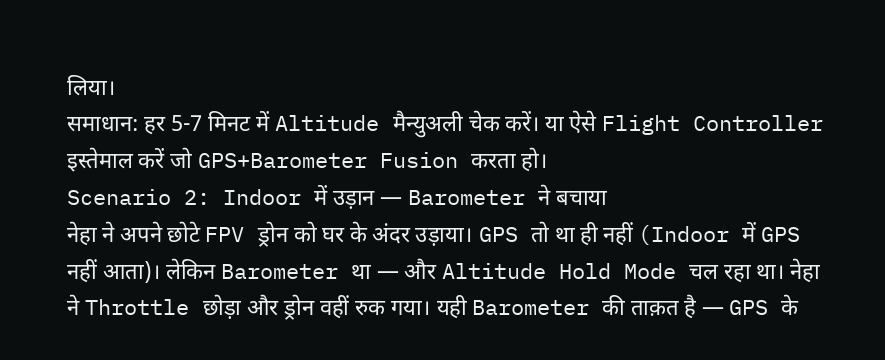लिया।
समाधान: हर 5-7 मिनट में Altitude मैन्युअली चेक करें। या ऐसे Flight Controller इस्तेमाल करें जो GPS+Barometer Fusion करता हो।
Scenario 2: Indoor में उड़ान — Barometer ने बचाया
नेहा ने अपने छोटे FPV ड्रोन को घर के अंदर उड़ाया। GPS तो था ही नहीं (Indoor में GPS नहीं आता)। लेकिन Barometer था — और Altitude Hold Mode चल रहा था। नेहा ने Throttle छोड़ा और ड्रोन वहीं रुक गया। यही Barometer की ताक़त है — GPS के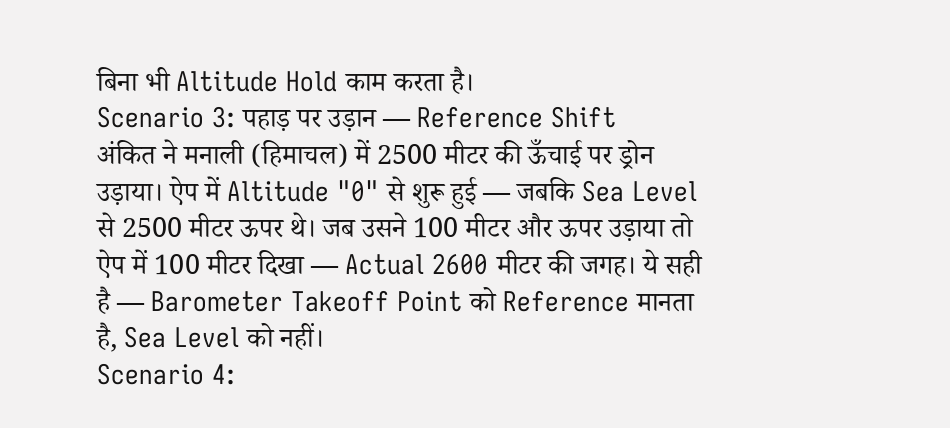बिना भी Altitude Hold काम करता है।
Scenario 3: पहाड़ पर उड़ान — Reference Shift
अंकित ने मनाली (हिमाचल) में 2500 मीटर की ऊँचाई पर ड्रोन उड़ाया। ऐप में Altitude "0" से शुरू हुई — जबकि Sea Level से 2500 मीटर ऊपर थे। जब उसने 100 मीटर और ऊपर उड़ाया तो ऐप में 100 मीटर दिखा — Actual 2600 मीटर की जगह। ये सही है — Barometer Takeoff Point को Reference मानता है, Sea Level को नहीं।
Scenario 4: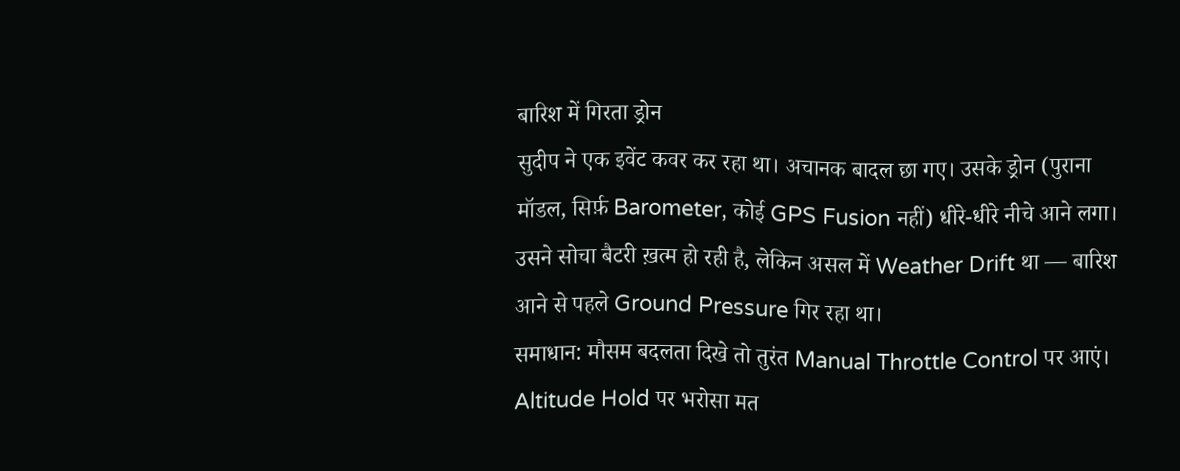बारिश में गिरता ड्रोन
सुदीप ने एक इवेंट कवर कर रहा था। अचानक बादल छा गए। उसके ड्रोन (पुराना मॉडल, सिर्फ़ Barometer, कोई GPS Fusion नहीं) धीरे-धीरे नीचे आने लगा। उसने सोचा बैटरी ख़त्म हो रही है, लेकिन असल में Weather Drift था — बारिश आने से पहले Ground Pressure गिर रहा था।
समाधान: मौसम बदलता दिखे तो तुरंत Manual Throttle Control पर आएं। Altitude Hold पर भरोसा मत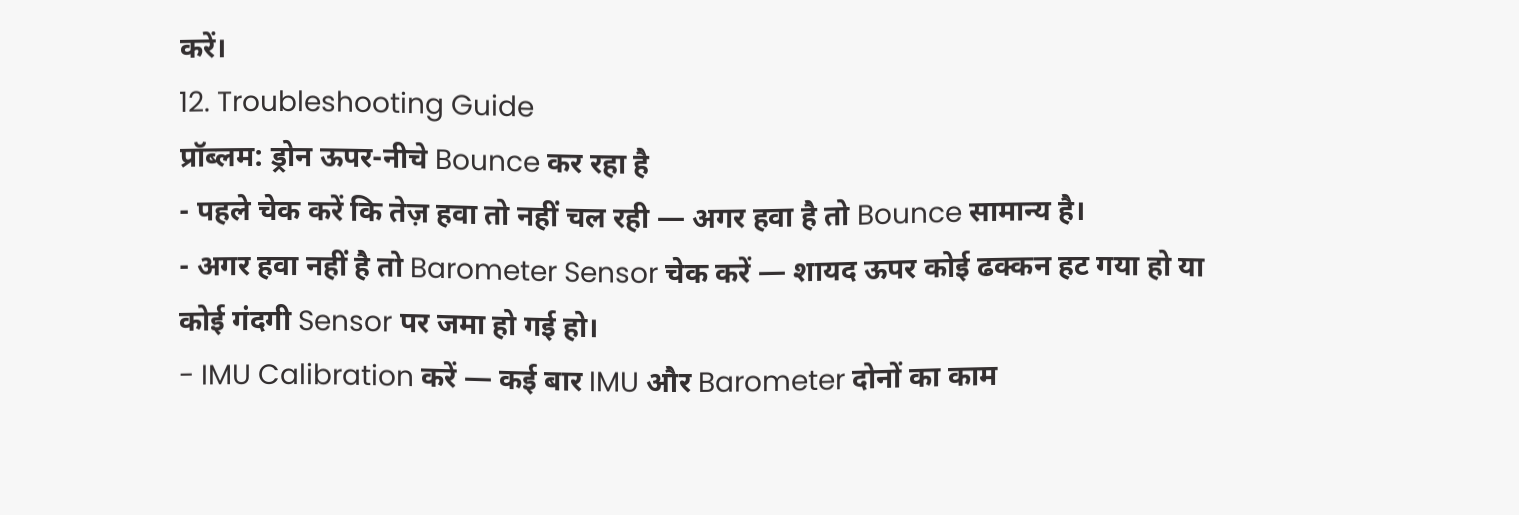करें।
12. Troubleshooting Guide
प्रॉब्लम: ड्रोन ऊपर-नीचे Bounce कर रहा है
- पहले चेक करें कि तेज़ हवा तो नहीं चल रही — अगर हवा है तो Bounce सामान्य है।
- अगर हवा नहीं है तो Barometer Sensor चेक करें — शायद ऊपर कोई ढक्कन हट गया हो या कोई गंदगी Sensor पर जमा हो गई हो।
- IMU Calibration करें — कई बार IMU और Barometer दोनों का काम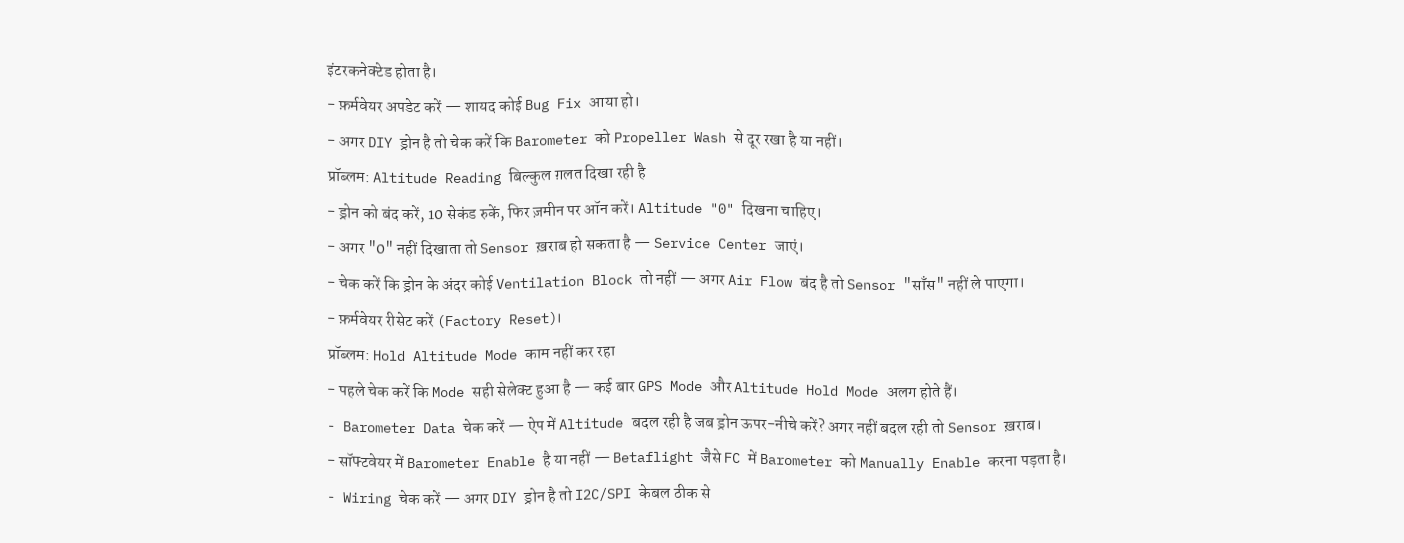इंटरकनेक्टेड होता है।
- फ़र्मवेयर अपडेट करें — शायद कोई Bug Fix आया हो।
- अगर DIY ड्रोन है तो चेक करें कि Barometer को Propeller Wash से दूर रखा है या नहीं।
प्रॉब्लम: Altitude Reading बिल्कुल ग़लत दिखा रही है
- ड्रोन को बंद करें, 10 सेकंड रुकें, फिर ज़मीन पर ऑन करें। Altitude "0" दिखना चाहिए।
- अगर "0" नहीं दिखाता तो Sensor ख़राब हो सकता है — Service Center जाएं।
- चेक करें कि ड्रोन के अंदर कोई Ventilation Block तो नहीं — अगर Air Flow बंद है तो Sensor "साँस" नहीं ले पाएगा।
- फ़र्मवेयर रीसेट करें (Factory Reset)।
प्रॉब्लम: Hold Altitude Mode काम नहीं कर रहा
- पहले चेक करें कि Mode सही सेलेक्ट हुआ है — कई बार GPS Mode और Altitude Hold Mode अलग होते हैं।
- Barometer Data चेक करें — ऐप में Altitude बदल रही है जब ड्रोन ऊपर-नीचे करें? अगर नहीं बदल रही तो Sensor ख़राब।
- सॉफ्टवेयर में Barometer Enable है या नहीं — Betaflight जैसे FC में Barometer को Manually Enable करना पड़ता है।
- Wiring चेक करें — अगर DIY ड्रोन है तो I2C/SPI केबल ठीक से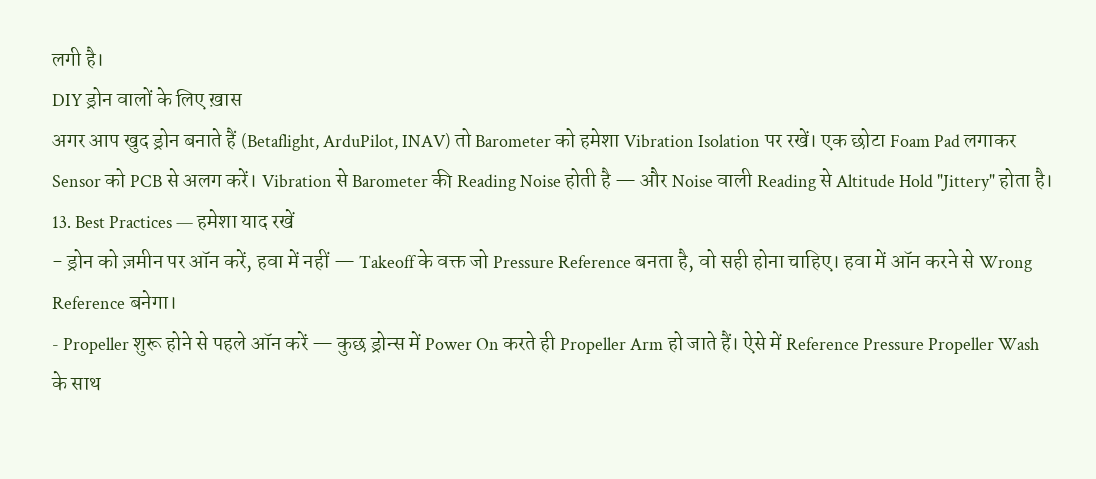लगी है।
DIY ड्रोन वालों के लिए ख़ास
अगर आप खुद ड्रोन बनाते हैं (Betaflight, ArduPilot, INAV) तो Barometer को हमेशा Vibration Isolation पर रखें। एक छोटा Foam Pad लगाकर Sensor को PCB से अलग करें। Vibration से Barometer की Reading Noise होती है — और Noise वाली Reading से Altitude Hold "Jittery" होता है।
13. Best Practices — हमेशा याद रखें
- ड्रोन को ज़मीन पर ऑन करें, हवा में नहीं — Takeoff के वक्त जो Pressure Reference बनता है, वो सही होना चाहिए। हवा में ऑन करने से Wrong Reference बनेगा।
- Propeller शुरू होने से पहले ऑन करें — कुछ ड्रोन्स में Power On करते ही Propeller Arm हो जाते हैं। ऐसे में Reference Pressure Propeller Wash के साथ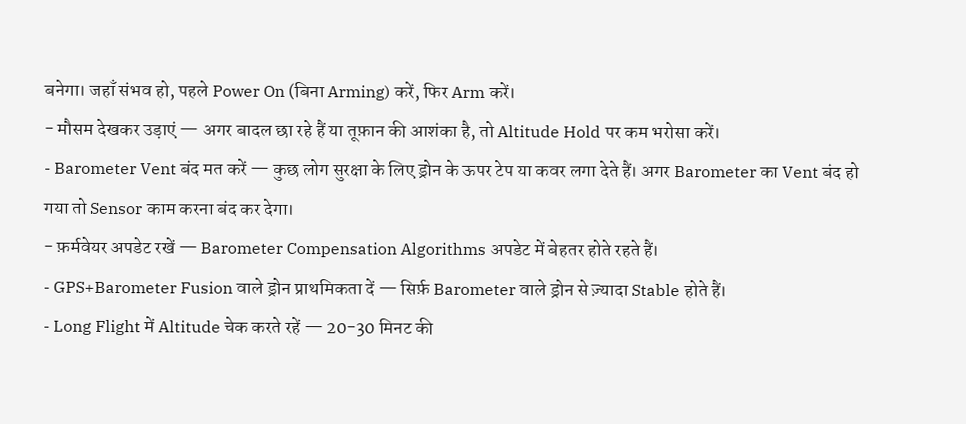बनेगा। जहाँ संभव हो, पहले Power On (बिना Arming) करें, फिर Arm करें।
- मौसम देखकर उड़ाएं — अगर बादल छा रहे हैं या तूफ़ान की आशंका है, तो Altitude Hold पर कम भरोसा करें।
- Barometer Vent बंद मत करें — कुछ लोग सुरक्षा के लिए ड्रोन के ऊपर टेप या कवर लगा देते हैं। अगर Barometer का Vent बंद हो गया तो Sensor काम करना बंद कर देगा।
- फ़र्मवेयर अपडेट रखें — Barometer Compensation Algorithms अपडेट में बेहतर होते रहते हैं।
- GPS+Barometer Fusion वाले ड्रोन प्राथमिकता दें — सिर्फ़ Barometer वाले ड्रोन से ज़्यादा Stable होते हैं।
- Long Flight में Altitude चेक करते रहें — 20-30 मिनट की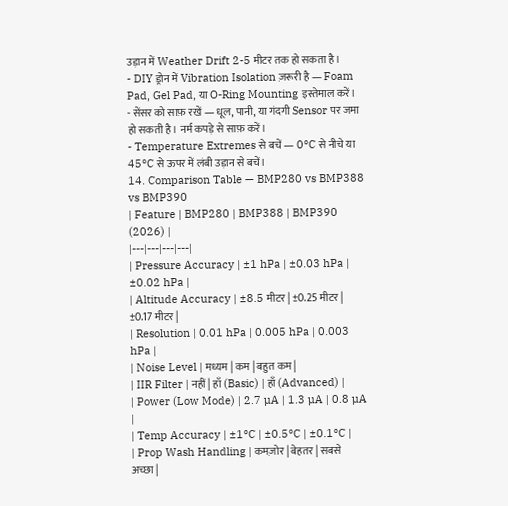उड़ान में Weather Drift 2-5 मीटर तक हो सकता है।
- DIY ड्रोन में Vibration Isolation ज़रूरी है — Foam Pad, Gel Pad, या O-Ring Mounting इस्तेमाल करें।
- सेंसर को साफ़ रखें — धूल, पानी, या गंदगी Sensor पर जमा हो सकती है। नर्म कपड़े से साफ़ करें।
- Temperature Extremes से बचें — 0°C से नीचे या 45°C से ऊपर में लंबी उड़ान से बचें।
14. Comparison Table — BMP280 vs BMP388 vs BMP390
| Feature | BMP280 | BMP388 | BMP390 (2026) |
|---|---|---|---|
| Pressure Accuracy | ±1 hPa | ±0.03 hPa | ±0.02 hPa |
| Altitude Accuracy | ±8.5 मीटर | ±0.25 मीटर | ±0.17 मीटर |
| Resolution | 0.01 hPa | 0.005 hPa | 0.003 hPa |
| Noise Level | मध्यम | कम | बहुत कम |
| IIR Filter | नहीं | हाँ (Basic) | हाँ (Advanced) |
| Power (Low Mode) | 2.7 µA | 1.3 µA | 0.8 µA |
| Temp Accuracy | ±1°C | ±0.5°C | ±0.1°C |
| Prop Wash Handling | कमज़ोर | बेहतर | सबसे अच्छा |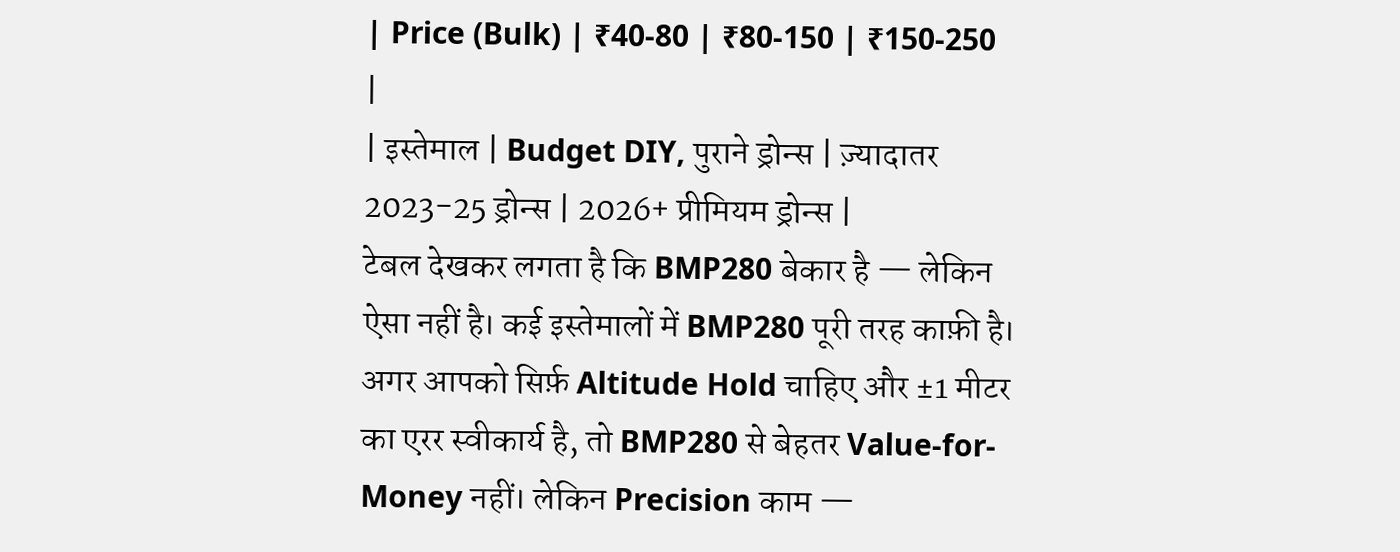| Price (Bulk) | ₹40-80 | ₹80-150 | ₹150-250 |
| इस्तेमाल | Budget DIY, पुराने ड्रोन्स | ज़्यादातर 2023-25 ड्रोन्स | 2026+ प्रीमियम ड्रोन्स |
टेबल देखकर लगता है कि BMP280 बेकार है — लेकिन ऐसा नहीं है। कई इस्तेमालों में BMP280 पूरी तरह काफ़ी है। अगर आपको सिर्फ़ Altitude Hold चाहिए और ±1 मीटर का एरर स्वीकार्य है, तो BMP280 से बेहतर Value-for-Money नहीं। लेकिन Precision काम —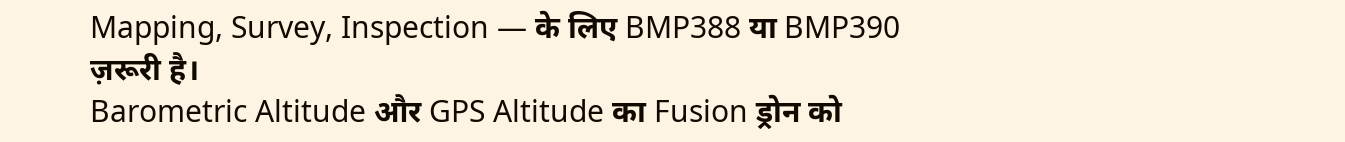Mapping, Survey, Inspection — के लिए BMP388 या BMP390 ज़रूरी है।
Barometric Altitude और GPS Altitude का Fusion ड्रोन को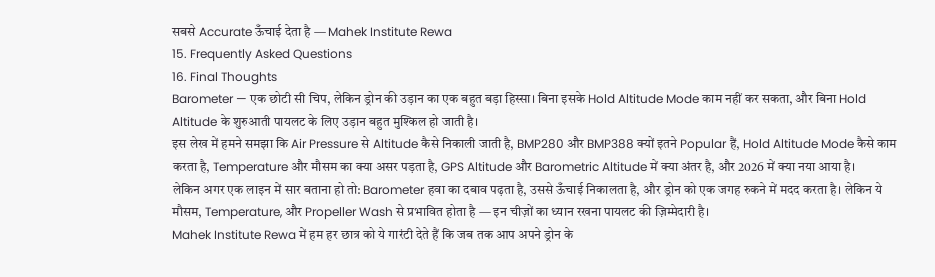सबसे Accurate ऊँचाई देता है — Mahek Institute Rewa
15. Frequently Asked Questions
16. Final Thoughts
Barometer — एक छोटी सी चिप, लेकिन ड्रोन की उड़ान का एक बहुत बड़ा हिस्सा। बिना इसके Hold Altitude Mode काम नहीं कर सकता, और बिना Hold Altitude के शुरुआती पायलट के लिए उड़ान बहुत मुश्किल हो जाती है।
इस लेख में हमने समझा कि Air Pressure से Altitude कैसे निकाली जाती है, BMP280 और BMP388 क्यों इतने Popular हैं, Hold Altitude Mode कैसे काम करता है, Temperature और मौसम का क्या असर पड़ता है, GPS Altitude और Barometric Altitude में क्या अंतर है, और 2026 में क्या नया आया है।
लेकिन अगर एक लाइन में सार बताना हो तो: Barometer हवा का दबाव पढ़ता है, उससे ऊँचाई निकालता है, और ड्रोन को एक जगह रुकने में मदद करता है। लेकिन ये मौसम, Temperature, और Propeller Wash से प्रभावित होता है — इन चीज़ों का ध्यान रखना पायलट की ज़िम्मेदारी है।
Mahek Institute Rewa में हम हर छात्र को ये गारंटी देते हैं कि जब तक आप अपने ड्रोन के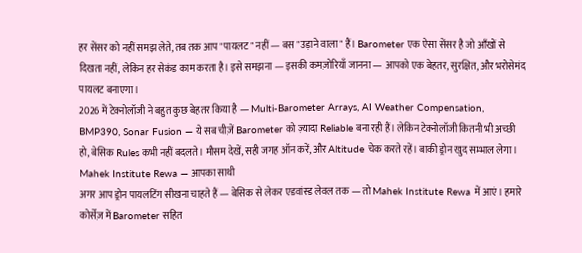हर सेंसर को नहीं समझ लेते, तब तक आप "पायलट" नहीं — बस "उड़ाने वाला" हैं। Barometer एक ऐसा सेंसर है जो आँखों से दिखता नहीं, लेकिन हर सेकंड काम करता है। इसे समझना — इसकी कमज़ोरियाँ जानना — आपको एक बेहतर, सुरक्षित, और भरोसेमंद पायलट बनाएगा।
2026 में टेक्नोलॉजी ने बहुत कुछ बेहतर किया है — Multi-Barometer Arrays, AI Weather Compensation, BMP390, Sonar Fusion — ये सब चीज़ें Barometer को ज़्यादा Reliable बना रही हैं। लेकिन टेक्नोलॉजी कितनी भी अच्छी हो, बेसिक Rules कभी नहीं बदलते। मौसम देखें, सही जगह ऑन करें, और Altitude चेक करते रहें। बाकी ड्रोन खुद सम्भाल लेगा।
Mahek Institute Rewa — आपका साथी
अगर आप ड्रोन पायलटिंग सीखना चाहते हैं — बेसिक से लेकर एडवांस्ड लेवल तक — तो Mahek Institute Rewa में आएं। हमारे कोर्सेज़ में Barometer सहित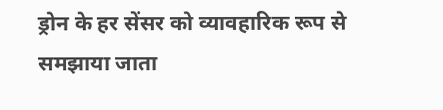ड्रोन के हर सेंसर को व्यावहारिक रूप से समझाया जाता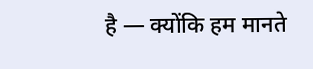है — क्योंकि हम मानते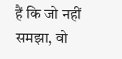हैं कि जो नहीं समझा, वो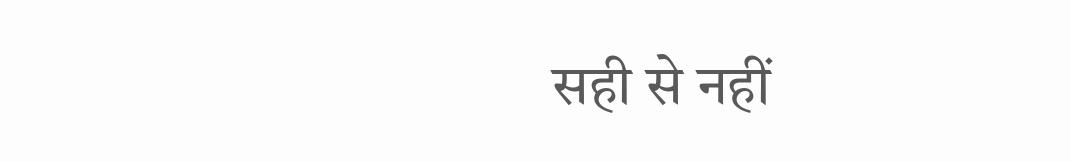सही से नहीं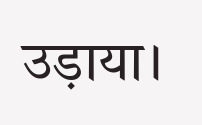उड़ाया।